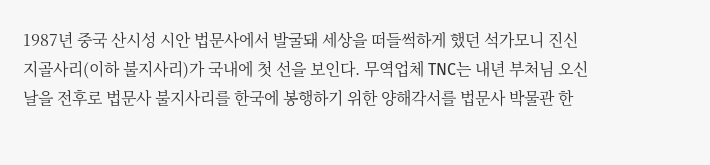1987년 중국 산시성 시안 법문사에서 발굴돼 세상을 떠들썩하게 했던 석가모니 진신지골사리(이하 불지사리)가 국내에 첫 선을 보인다. 무역업체 TNC는 내년 부처님 오신 날을 전후로 법문사 불지사리를 한국에 봉행하기 위한 양해각서를 법문사 박물관 한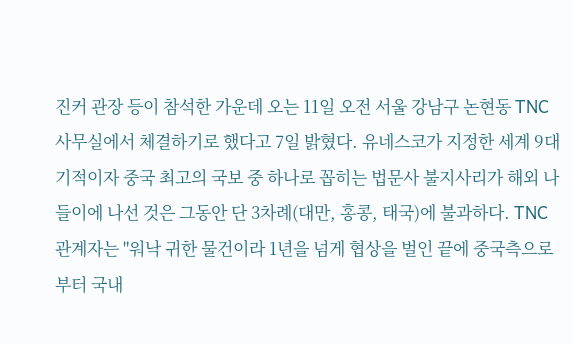진커 관장 등이 참석한 가운데 오는 11일 오전 서울 강남구 논현동 TNC 사무실에서 체결하기로 했다고 7일 밝혔다. 유네스코가 지정한 세계 9대 기적이자 중국 최고의 국보 중 하나로 꼽히는 법문사 불지사리가 해외 나들이에 나선 것은 그동안 단 3차례(대만, 홍콩, 태국)에 불과하다. TNC 관계자는 "워낙 귀한 물건이라 1년을 넘게 협상을 벌인 끝에 중국측으로부터 국내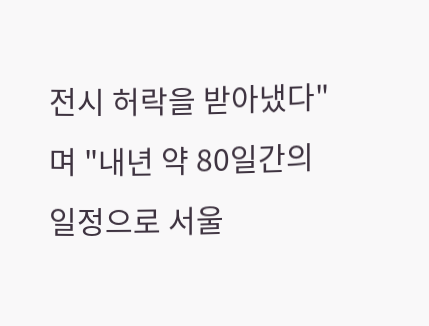전시 허락을 받아냈다"며 "내년 약 80일간의 일정으로 서울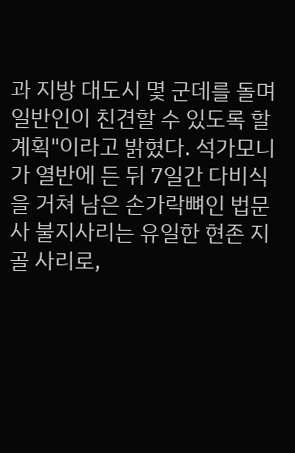과 지방 대도시 몇 군데를 돌며 일반인이 친견할 수 있도록 할 계획"이라고 밝혔다. 석가모니가 열반에 든 뒤 7일간 다비식을 거쳐 남은 손가락뼈인 법문사 불지사리는 유일한 현존 지골 사리로,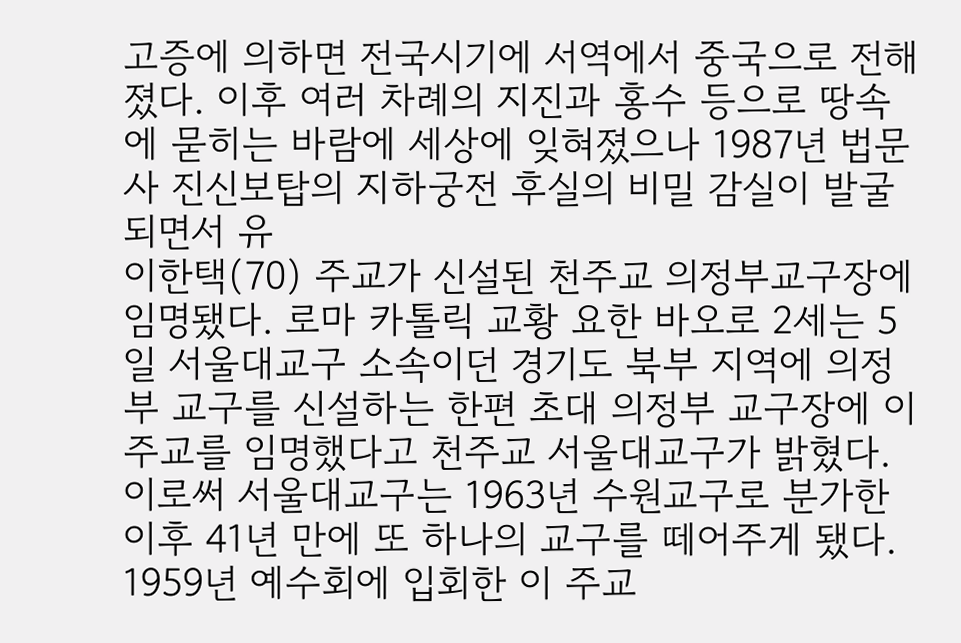고증에 의하면 전국시기에 서역에서 중국으로 전해졌다. 이후 여러 차례의 지진과 홍수 등으로 땅속에 묻히는 바람에 세상에 잊혀졌으나 1987년 법문사 진신보탑의 지하궁전 후실의 비밀 감실이 발굴되면서 유
이한택(70) 주교가 신설된 천주교 의정부교구장에 임명됐다. 로마 카톨릭 교황 요한 바오로 2세는 5일 서울대교구 소속이던 경기도 북부 지역에 의정부 교구를 신설하는 한편 초대 의정부 교구장에 이 주교를 임명했다고 천주교 서울대교구가 밝혔다. 이로써 서울대교구는 1963년 수원교구로 분가한 이후 41년 만에 또 하나의 교구를 떼어주게 됐다. 1959년 예수회에 입회한 이 주교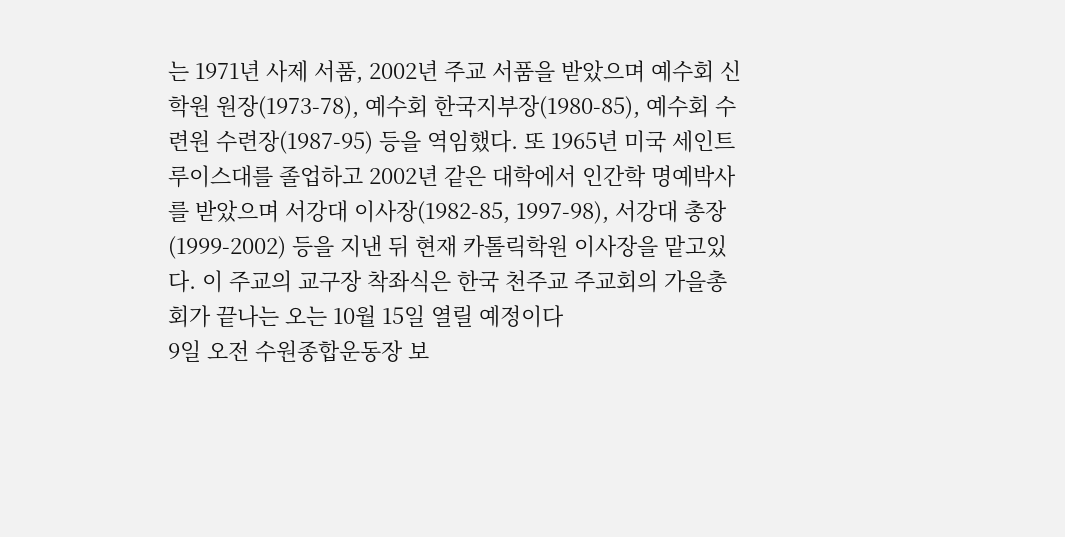는 1971년 사제 서품, 2002년 주교 서품을 받았으며 예수회 신학원 원장(1973-78), 예수회 한국지부장(1980-85), 예수회 수련원 수련장(1987-95) 등을 역임했다. 또 1965년 미국 세인트루이스대를 졸업하고 2002년 같은 대학에서 인간학 명예박사를 받았으며 서강대 이사장(1982-85, 1997-98), 서강대 총장(1999-2002) 등을 지낸 뒤 현재 카톨릭학원 이사장을 맡고있다. 이 주교의 교구장 착좌식은 한국 천주교 주교회의 가을총회가 끝나는 오는 10월 15일 열릴 예정이다
9일 오전 수원종합운동장 보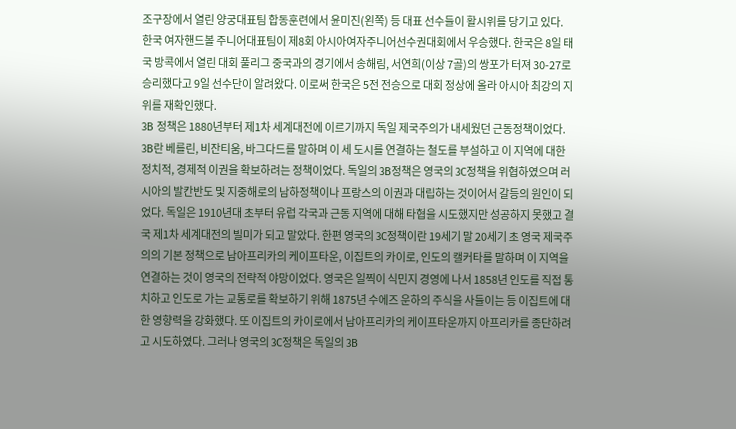조구장에서 열린 양궁대표팀 합동훈련에서 윤미진(왼쪽) 등 대표 선수들이 활시위를 당기고 있다.
한국 여자핸드볼 주니어대표팀이 제8회 아시아여자주니어선수권대회에서 우승했다. 한국은 8일 태국 방콕에서 열린 대회 풀리그 중국과의 경기에서 송해림, 서연희(이상 7골)의 쌍포가 터져 30-27로 승리했다고 9일 선수단이 알려왔다. 이로써 한국은 5전 전승으로 대회 정상에 올라 아시아 최강의 지위를 재확인했다.
3B 정책은 1880년부터 제1차 세계대전에 이르기까지 독일 제국주의가 내세웠던 근동정책이었다. 3B란 베를린, 비잔티움, 바그다드를 말하며 이 세 도시를 연결하는 철도를 부설하고 이 지역에 대한 정치적, 경제적 이권을 확보하려는 정책이었다. 독일의 3B정책은 영국의 3C정책을 위협하였으며 러시아의 발칸반도 및 지중해로의 남하정책이나 프랑스의 이권과 대립하는 것이어서 갈등의 원인이 되었다. 독일은 1910년대 초부터 유럽 각국과 근동 지역에 대해 타협을 시도했지만 성공하지 못했고 결국 제1차 세계대전의 빌미가 되고 말았다. 한편 영국의 3C정책이란 19세기 말 20세기 초 영국 제국주의의 기본 정책으로 남아프리카의 케이프타운, 이집트의 카이로, 인도의 캘커타를 말하며 이 지역을 연결하는 것이 영국의 전략적 야망이었다. 영국은 일찍이 식민지 경영에 나서 1858년 인도를 직접 통치하고 인도로 가는 교통로를 확보하기 위해 1875년 수에즈 운하의 주식을 사들이는 등 이집트에 대한 영향력을 강화했다. 또 이집트의 카이로에서 남아프리카의 케이프타운까지 아프리카를 종단하려고 시도하였다. 그러나 영국의 3C정책은 독일의 3B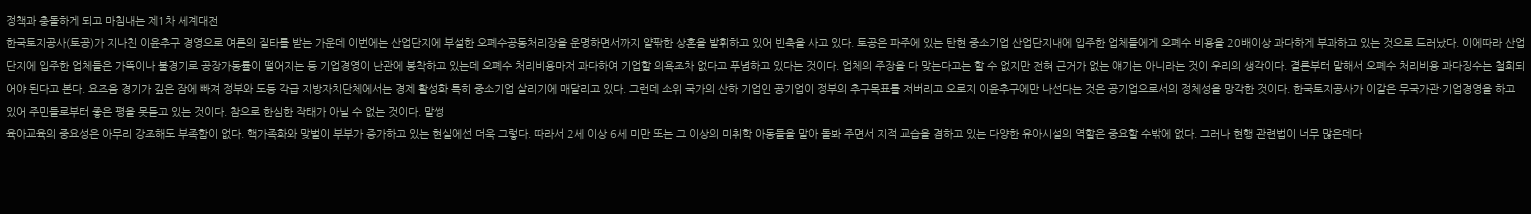정책과 충돌하게 되고 마침내는 제1차 세계대전
한국토지공사(토공)가 지나친 이윤추구 경영으로 여론의 질타를 받는 가운데 이번에는 산업단지에 부설한 오폐수공동처리장을 운명하면서까지 얄팎한 상혼을 발휘하고 있어 빈축을 사고 있다. 토공은 파주에 있는 탄현 중소기업 산업단지내에 입주한 업체들에게 오폐수 비용을 20배이상 과다하게 부과하고 있는 것으로 드러났다. 이에따라 산업단지에 입주한 업체들은 가뜩이나 불경기로 공장가동률이 떨어지는 등 기업경영이 난관에 봉착하고 있는데 오폐수 처리비용마저 과다하여 기업할 의욕조차 없다고 푸념하고 있다는 것이다. 업체의 주장을 다 맞는다고는 할 수 없지만 전혀 근거가 없는 얘기는 아니라는 것이 우리의 생각이다. 결론부터 말해서 오폐수 처리비용 과다징수는 철회되어야 된다고 본다. 요즈음 경기가 깊은 잠에 빠져 정부와 도등 각급 지방자치단체에서는 경제 활성화 특히 중소기업 살리기에 매달리고 있다. 그런데 소위 국가의 산하 기업인 공기업이 정부의 추구목표를 저버리고 오로지 이윤추구에만 나선다는 것은 공기업으로서의 정체성을 망각한 것이다. 한국토지공사가 이같은 무국가관·기업경영을 하고 있어 주민들로부터 좋은 평을 못듣고 있는 것이다. 참으로 한심한 작태가 아닐 수 없는 것이다. 말썽
육아교육의 중요성은 아무리 강조해도 부족함이 없다. 핵가족화와 맞벌이 부부가 증가하고 있는 현실에선 더욱 그렇다. 따라서 2세 이상 6세 미만 또는 그 이상의 미취학 아동들을 맡아 돌봐 주면서 지적 교습을 겸하고 있는 다양한 유아시설의 역할은 중요할 수밖에 없다. 그러나 현행 관련법이 너무 많은데다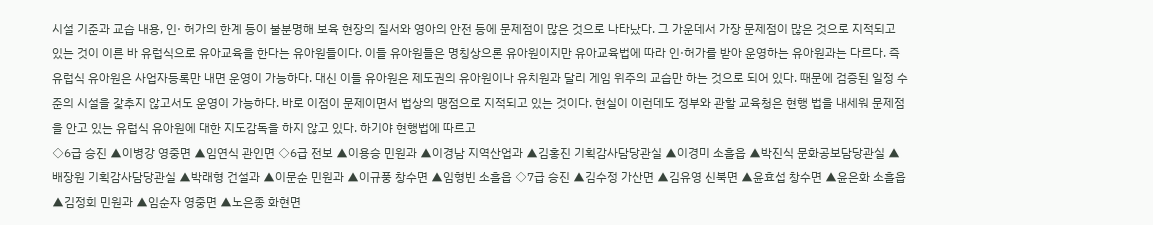시설 기준과 교습 내용, 인· 허가의 한계 등이 불분명해 보육 현장의 질서와 영아의 안전 등에 문제점이 많은 것으로 나타났다. 그 가운데서 가장 문제점이 많은 것으로 지적되고 있는 것이 이른 바 유럽식으로 유아교육을 한다는 유아원들이다. 이들 유아원들은 명칭상으론 유아원이지만 유아교육법에 따라 인·허가를 받아 운영하는 유아원과는 다르다. 즉 유럽식 유아원은 사업자등록만 내면 운영이 가능하다. 대신 이들 유아원은 제도권의 유아원이나 유치원과 달리 게임 위주의 교습만 하는 것으로 되어 있다. 때문에 검증된 일정 수준의 시설을 갗추지 않고서도 운영이 가능하다. 바로 이점이 문제이면서 법상의 맹점으로 지적되고 있는 것이다. 현실이 이런데도 정부와 관할 교육청은 현행 법을 내세워 문제점을 안고 있는 유럽식 유아원에 대한 지도감독을 하지 않고 있다. 하기야 현행법에 따르고
◇6급 승진 ▲이병강 영중면 ▲임연식 관인면 ◇6급 전보 ▲이용승 민원과 ▲이경남 지역산업과 ▲김홍진 기획감사담당관실 ▲이경미 소흘읍 ▲박진식 문화공보담당관실 ▲배장원 기획감사담당관실 ▲박래형 건설과 ▲이문순 민원과 ▲이규풍 창수면 ▲임형빈 소흘읍 ◇7급 승진 ▲김수정 가산면 ▲김유영 신북면 ▲윤효섭 창수면 ▲윤은화 소흘읍 ▲김정회 민원과 ▲임순자 영중면 ▲노은종 화현면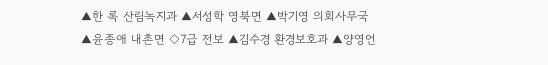▲한 록 산림녹지과 ▲서성학 영북면 ▲박기영 의회사무국 ▲윤종애 내촌면 ◇7급 전보 ▲김수경 환경보호과 ▲양영언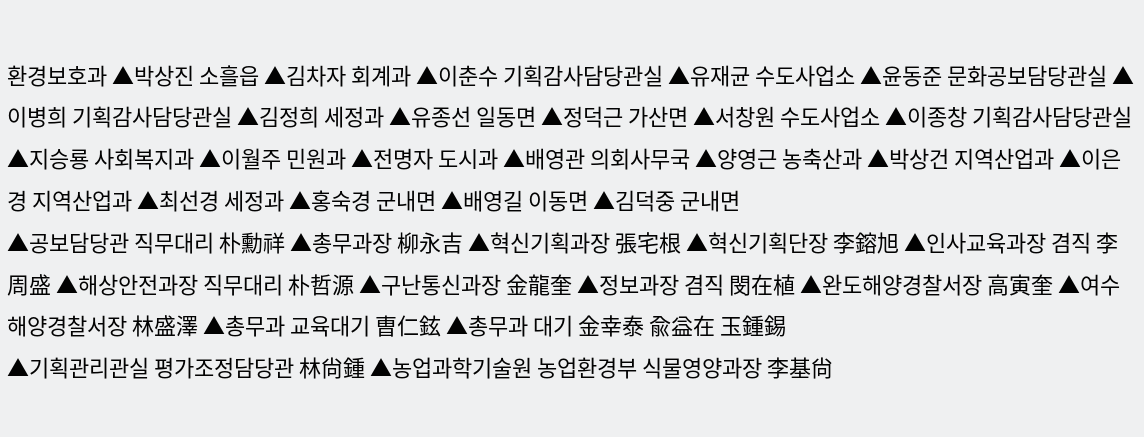환경보호과 ▲박상진 소흘읍 ▲김차자 회계과 ▲이춘수 기획감사담당관실 ▲유재균 수도사업소 ▲윤동준 문화공보담당관실 ▲이병희 기획감사담당관실 ▲김정희 세정과 ▲유종선 일동면 ▲정덕근 가산면 ▲서창원 수도사업소 ▲이종창 기획감사담당관실 ▲지승룡 사회복지과 ▲이월주 민원과 ▲전명자 도시과 ▲배영관 의회사무국 ▲양영근 농축산과 ▲박상건 지역산업과 ▲이은경 지역산업과 ▲최선경 세정과 ▲홍숙경 군내면 ▲배영길 이동면 ▲김덕중 군내면
▲공보담당관 직무대리 朴勳祥 ▲총무과장 柳永吉 ▲혁신기획과장 張宅根 ▲혁신기획단장 李鎔旭 ▲인사교육과장 겸직 李周盛 ▲해상안전과장 직무대리 朴哲源 ▲구난통신과장 金龍奎 ▲정보과장 겸직 閔在植 ▲완도해양경찰서장 高寅奎 ▲여수해양경찰서장 林盛澤 ▲총무과 교육대기 曺仁鉉 ▲총무과 대기 金幸泰 兪益在 玉鍾錫
▲기획관리관실 평가조정담당관 林尙鍾 ▲농업과학기술원 농업환경부 식물영양과장 李基尙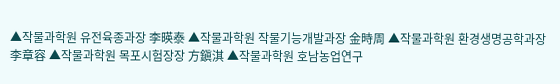▲작물과학원 유전육종과장 李暎泰 ▲작물과학원 작물기능개발과장 金時周 ▲작물과학원 환경생명공학과장 李章容 ▲작물과학원 목포시험장장 方鎭淇 ▲작물과학원 호남농업연구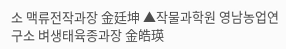소 맥류전작과장 金廷坤 ▲작물과학원 영남농업연구소 벼생태육종과장 金皓瑛